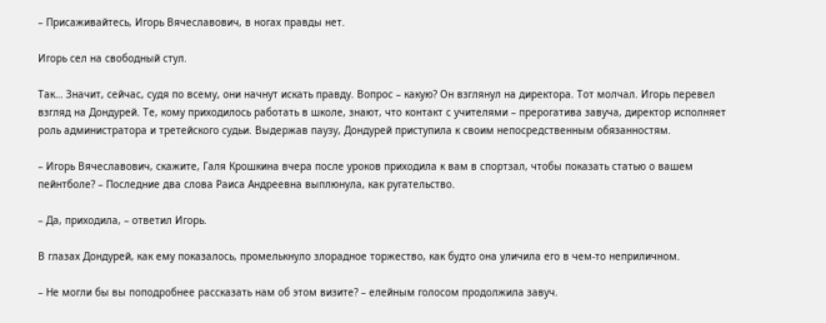– Присаживайтесь, Игорь Вячеславович, в ногах правды нет.

Игорь сел на свободный стул.

Так… Значит, сейчас, судя по всему, они начнут искать правду. Вопрос – какую? Он взглянул на директора. Тот молчал. Игорь перевел взгляд на Дондурей. Те, кому приходилось работать в школе, знают, что контакт с учителями – прерогатива завуча, директор исполняет роль администратора и третейского судьи. Выдержав паузу, Дондурей приступила к своим непосредственным обязанностям.

– Игорь Вячеславович, скажите, Галя Крошкина вчера после уроков приходила к вам в спортзал, чтобы показать статью о вашем пейнтболе? – Последние два слова Раиса Андреевна выплюнула, как ругательство.

– Да, приходила, – ответил Игорь.

В глазах Дондурей, как ему показалось, промелькнуло злорадное торжество, как будто она уличила его в чем-то неприличном.

– Не могли бы вы поподробнее рассказать нам об этом визите? – елейным голосом продолжила завуч.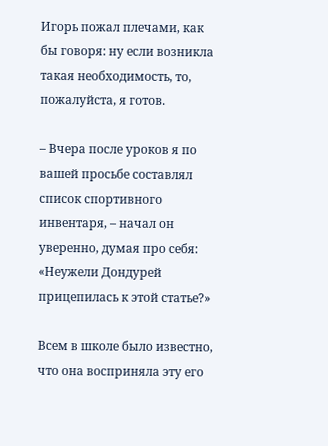Игорь пожал плечами, как бы говоря: ну если возникла такая необходимость, то, пожалуйста, я готов.

– Вчера после уроков я по вашей просьбе составлял список спортивного инвентаря, – начал он уверенно, думая про себя: «Неужели Дондурей прицепилась к этой статье?»

Всем в школе было известно, что она восприняла эту его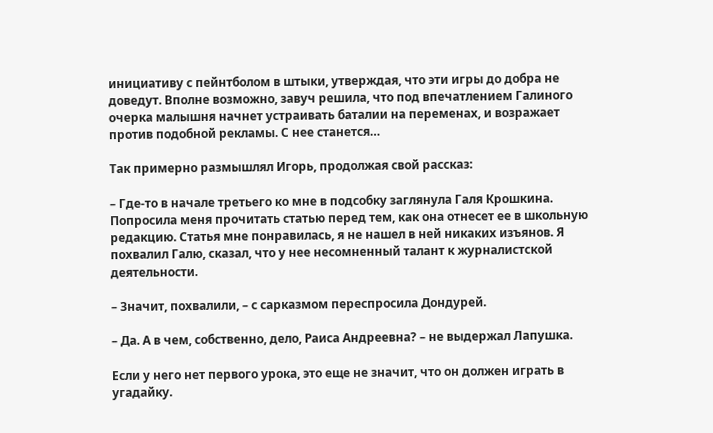инициативу с пейнтболом в штыки, утверждая, что эти игры до добра не доведут. Вполне возможно, завуч решила, что под впечатлением Галиного очерка малышня начнет устраивать баталии на переменах, и возражает против подобной рекламы. С нее станется…

Так примерно размышлял Игорь, продолжая свой рассказ:

– Где-то в начале третьего ко мне в подсобку заглянула Галя Крошкина. Попросила меня прочитать статью перед тем, как она отнесет ее в школьную редакцию. Статья мне понравилась, я не нашел в ней никаких изъянов. Я похвалил Галю, сказал, что у нее несомненный талант к журналистской деятельности.

– Значит, похвалили, – с сарказмом переспросила Дондурей.

– Да. А в чем, собственно, дело, Раиса Андреевна? – не выдержал Лапушка.

Если у него нет первого урока, это еще не значит, что он должен играть в угадайку.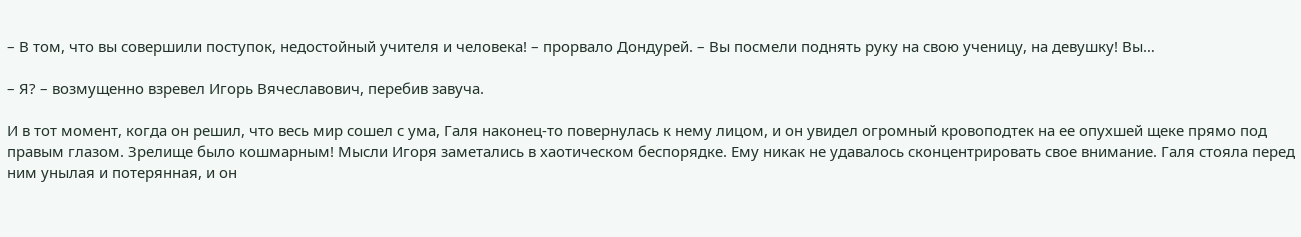– В том, что вы совершили поступок, недостойный учителя и человека! – прорвало Дондурей. – Вы посмели поднять руку на свою ученицу, на девушку! Вы…

– Я? – возмущенно взревел Игорь Вячеславович, перебив завуча.

И в тот момент, когда он решил, что весь мир сошел с ума, Галя наконец-то повернулась к нему лицом, и он увидел огромный кровоподтек на ее опухшей щеке прямо под правым глазом. Зрелище было кошмарным! Мысли Игоря заметались в хаотическом беспорядке. Ему никак не удавалось сконцентрировать свое внимание. Галя стояла перед ним унылая и потерянная, и он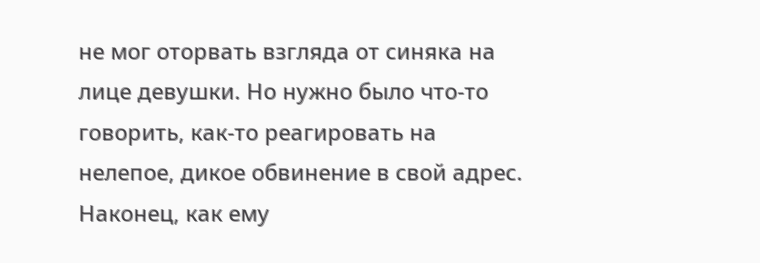не мог оторвать взгляда от синяка на лице девушки. Но нужно было что-то говорить, как-то реагировать на нелепое, дикое обвинение в свой адрес. Наконец, как ему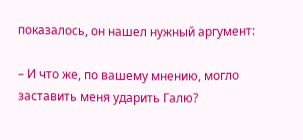показалось, он нашел нужный аргумент:

– И что же, по вашему мнению, могло заставить меня ударить Галю?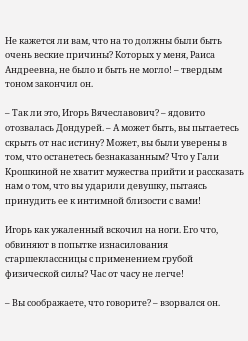Не кажется ли вам, что на то должны были быть очень веские причины? Которых у меня, Раиса Андреевна, не было и быть не могло! – твердым тоном закончил он.

– Так ли это, Игорь Вячеславович? – ядовито отозвалась Дондурей. – А может быть, вы пытаетесь скрыть от нас истину? Может, вы были уверены в том, что останетесь безнаказанным? Что у Гали Крошкиной не хватит мужества прийти и рассказать нам о том, что вы ударили девушку, пытаясь принудить ее к интимной близости с вами!

Игорь как ужаленный вскочил на ноги. Его что, обвиняют в попытке изнасилования старшеклассницы с применением грубой физической силы? Час от часу не легче!

– Вы соображаете, что говорите? – взорвался он.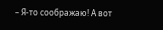– Я-то соображаю! А вот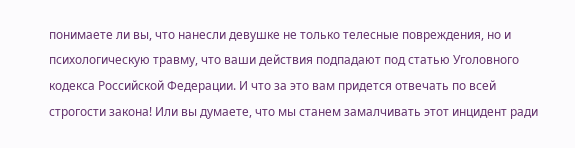понимаете ли вы, что нанесли девушке не только телесные повреждения, но и психологическую травму, что ваши действия подпадают под статью Уголовного кодекса Российской Федерации. И что за это вам придется отвечать по всей строгости закона! Или вы думаете, что мы станем замалчивать этот инцидент ради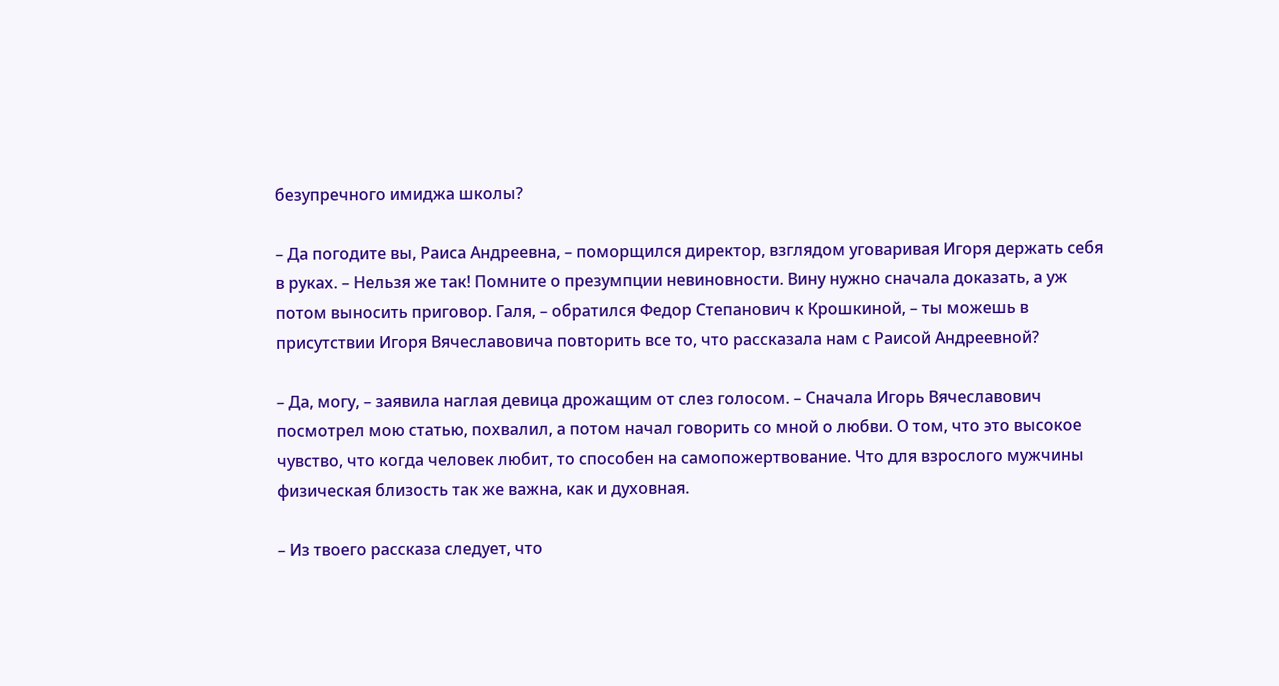безупречного имиджа школы?

– Да погодите вы, Раиса Андреевна, – поморщился директор, взглядом уговаривая Игоря держать себя в руках. – Нельзя же так! Помните о презумпции невиновности. Вину нужно сначала доказать, а уж потом выносить приговор. Галя, – обратился Федор Степанович к Крошкиной, – ты можешь в присутствии Игоря Вячеславовича повторить все то, что рассказала нам с Раисой Андреевной?

– Да, могу, – заявила наглая девица дрожащим от слез голосом. – Сначала Игорь Вячеславович посмотрел мою статью, похвалил, а потом начал говорить со мной о любви. О том, что это высокое чувство, что когда человек любит, то способен на самопожертвование. Что для взрослого мужчины физическая близость так же важна, как и духовная.

– Из твоего рассказа следует, что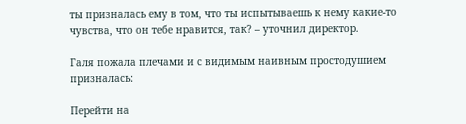ты призналась ему в том, что ты испытываешь к нему какие-то чувства, что он тебе нравится, так? – уточнил директор.

Галя пожала плечами и с видимым наивным простодушием призналась:

Перейти на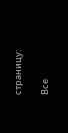страницу:

Все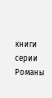книги серии Романы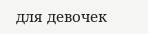для девочек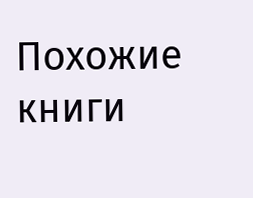Похожие книги